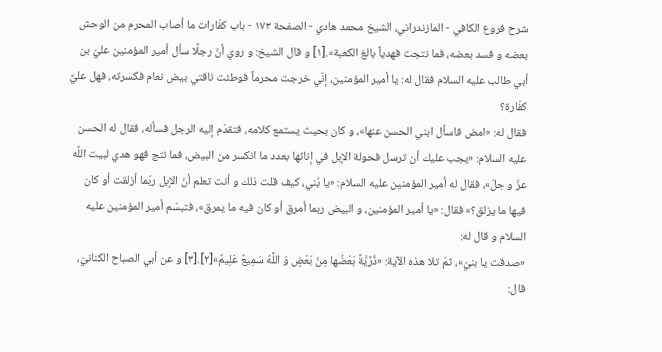شرح فروع الكافي - المازندراني، الشيخ محمد هادي - الصفحة ١٧٣ - باب كفّارات ما أصاب المحرم من الوحش
بعضه و فسد بعضه، فما نتجت فهدياً بالغ الكعبة».[١] و قال الشيخ: و روي أنّ رجلًا سأل أمير المؤمنين عليّ بن أبي طالب عليه السلام فقال له: يا أمير المؤمنين، إنّي خرجت محرماً فوطئت ناقتي بيض نعام فكسرته، فهل عليَّ كفّارة؟
فقال له: «امض فاسأل ابني الحسن عنها»، و كان بحيث يستمع كلامه، فتقدّم إليه الرجل فسأله، فقال له الحسن عليه السلام: «يجب عليك أن ترسل فحولة الإبل في إناثها بعدد ما انكسر من البيض، فما نتج فهو هدي لبيت اللَّه عزّ و جلّ»، فقال له أمير المؤمنين عليه السلام: «يا بُني، كيف قلت ذلك و أنت تعلم أنّ الإبل ربّما أزلقت أو كان فيها ما يزلق؟» فقال: «يا أمير المؤمنين، و البيض ربما أمرق أو كان فيه ما يمرق»، فتبسّم أمير المؤمنين عليه السلام و قال له:
«صدقت يا بنيّ»، ثمّ تلا هذه الآية: «ذُرِّيَّةً بَعْضُها مِنْ بَعْضٍ وَ اللَّهُ سَمِيعٌ عَلِيمٌ»[٢].[٣] و عن أبي الصباح الكنانيّ، قال: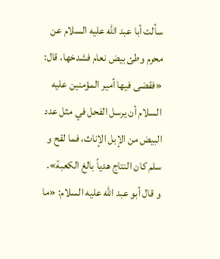سألت أبا عبد اللّه عليه السلام عن محرم وطئ بيض نعام فشدخها، قال: «فقضى فيها أمير المؤمنين عليه السلام أن يرسل الفحل في مثل عدد البيض من الإبل الإناث، فما لقح و سلم كان النتاج هدياً بالغ الكعبة».
و قال أبو عبد اللّه عليه السلام: «ما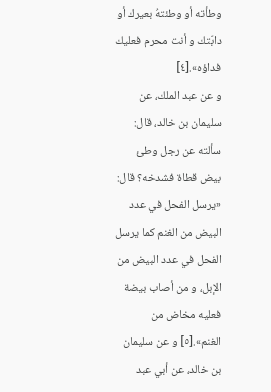وطأته أو وطئتهُ بعيرك أو دابّتك و أنت محرم فعليك فداؤه».[٤]
و عن عبد الملك، عن سليمان بن خالد، قال: سألته عن رجل وطئ بيض قطاة فشدخه؟ قال: «يرسل الفحل في عدد البيض من الغنم كما يرسل الفحل في عدد البيض من الإبل، و من أصاب بيضة فعليه مخاض من الغنم».[٥] و عن سليمان بن خالد، عن أبي عبد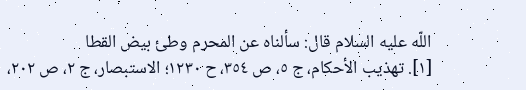اللّه عليه السلام قال: سألناه عن المحرم وطئ بيض القطا
[١]. تهذيب الأحكام، ج ٥، ص ٣٥٤، ح ١٢٣٠؛ الاستبصار، ج ٢، ص ٢٠٢،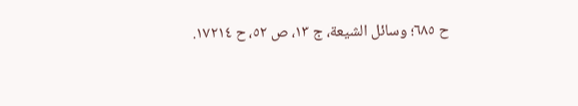ح ٦٨٥؛ وسائل الشيعة، ج ١٣، ص ٥٢، ح ١٧٢١٤.